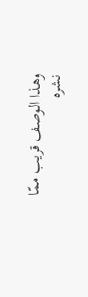وهذا الوصف قريب ممّا نشره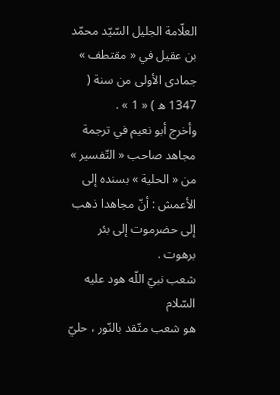العلّامة الجليل السّيّد محمّد بن عقيل في « مقتطف » جمادى الأولى من سنة ( 1347 ه ) « 1 » .
وأخرج أبو نعيم في ترجمة مجاهد صاحب « التّفسير » من « الحلية » بسنده إلى الأعمش : أنّ مجاهدا ذهب إلى حضرموت إلى بئر برهوت .
شعب نبيّ اللّه هود عليه السّلام
هو شعب متّقد بالنّور ، حليّ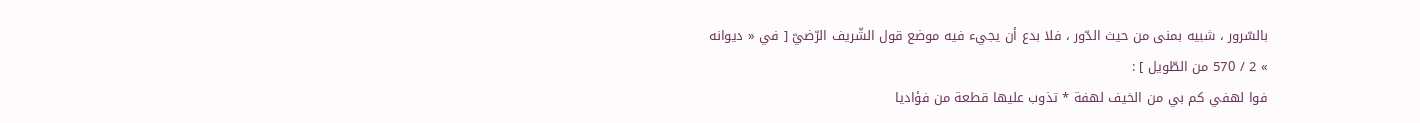بالسّرور ، شبيه بمنى من حيث الدّور ، فلا بدع أن يجيء فيه موضع قول الشّريف الرّضيّ [ في « ديوانه » 2 / 570 من الطّويل ] :
فوا لهفي كم بي من الخيف لهفة * تذوب عليها قطعة من فؤاديا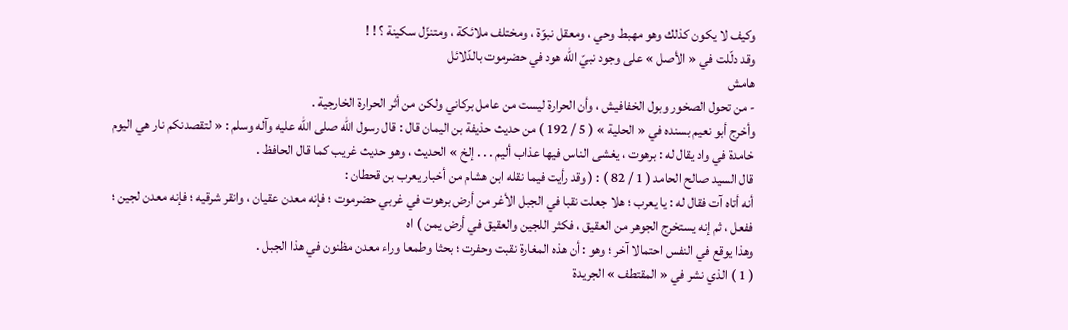وكيف لا يكون كذلك وهو مهبط وحي ، ومعقل نبوّة ، ومختلف ملائكة ، ومتنزّل سكينة ؟ ! !
وقد دلّلت في « الأصل » على وجود نبيّ اللّه هود في حضرموت بالدّلائل
هامش
- من تحول الصخور وبول الخفافيش ، وأن الحرارة ليست من عامل بركاني ولكن من أثر الحرارة الخارجية .
وأخرج أبو نعيم بسنده في « الحلية » ( 5 / 192 ) من حديث حذيفة بن اليمان قال : قال رسول اللّه صلى اللّه عليه وآله وسلم : « لتقصدنكم نار هي اليوم خامدة في واد يقال له : برهوت ، يغشى الناس فيها عذاب أليم . . . إلخ » الحديث ، وهو حديث غريب كما قال الحافظ .
قال السيد صالح الحامد ( 1 / 82 ) : ( وقد رأيت فيما نقله ابن هشام من أخبار يعرب بن قحطان :
أنه أتاه آت فقال له : يا يعرب ؛ هلا جعلت نقبا في الجبل الأغر من أرض برهوت في غربي حضرموت ؛ فإنه معدن عقيان ، وانقر شرقيه ؛ فإنه معدن لجين ؛ ففعل ، ثم إنه يستخرج الجوهر من العقيق ، فكثر اللجين والعقيق في أرض يمن ) اه
وهذا يوقع في النفس احتمالا آخر ؛ وهو : أن هذه المغارة نقبت وحفرت ؛ بحثا وطمعا وراء معدن مظنون في هذا الجبل .
( 1 ) الذي نشر في « المقتطف » الجريدة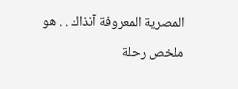المصرية المعروفة آنذاك . . هو ملخص رحلة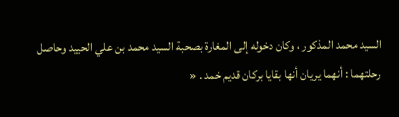السيد محمد المذكور ، وكان دخوله إلى المغارة بصحبة السيد محمد بن علي الحييد وحاصل رحلتهما : أنهما يريان أنها بقايا بركان قديم خمد . «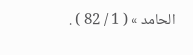الحامد » ( 1 / 82 ) .